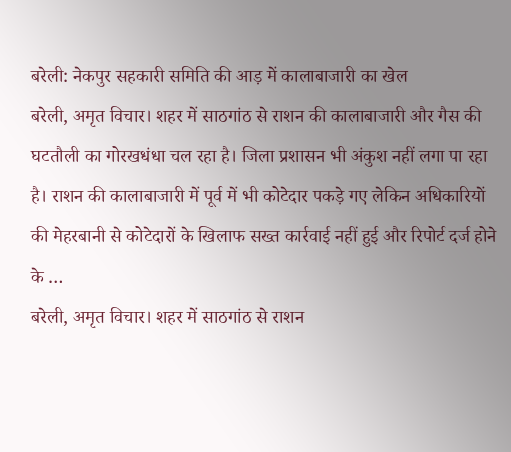बरेली: नेकपुर सहकारी समिति की आड़ में कालाबाजारी का खेल
बरेली, अमृत विचार। शहर में साठगांठ से राशन की कालाबाजारी और गैस की घटतौली का गोरखधंधा चल रहा है। जिला प्रशासन भी अंकुश नहीं लगा पा रहा है। राशन की कालाबाजारी में पूर्व में भी कोटेदार पकड़े गए लेकिन अधिकारियों की मेहरबानी से कोटेदारों के खिलाफ सख्त कार्रवाई नहीं हुई और रिपोर्ट दर्ज होने के …
बरेली, अमृत विचार। शहर में साठगांठ से राशन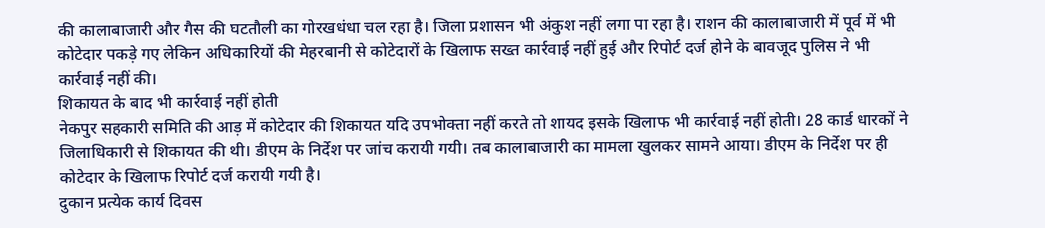की कालाबाजारी और गैस की घटतौली का गोरखधंधा चल रहा है। जिला प्रशासन भी अंकुश नहीं लगा पा रहा है। राशन की कालाबाजारी में पूर्व में भी कोटेदार पकड़े गए लेकिन अधिकारियों की मेहरबानी से कोटेदारों के खिलाफ सख्त कार्रवाई नहीं हुई और रिपोर्ट दर्ज होने के बावजूद पुलिस ने भी कार्रवाई नहीं की।
शिकायत के बाद भी कार्रवाई नहीं होती
नेकपुर सहकारी समिति की आड़ में कोटेदार की शिकायत यदि उपभोक्ता नहीं करते तो शायद इसके खिलाफ भी कार्रवाई नहीं होती। 28 कार्ड धारकों ने जिलाधिकारी से शिकायत की थी। डीएम के निर्देश पर जांच करायी गयी। तब कालाबाजारी का मामला खुलकर सामने आया। डीएम के निर्देश पर ही कोटेदार के खिलाफ रिपोर्ट दर्ज करायी गयी है।
दुकान प्रत्येक कार्य दिवस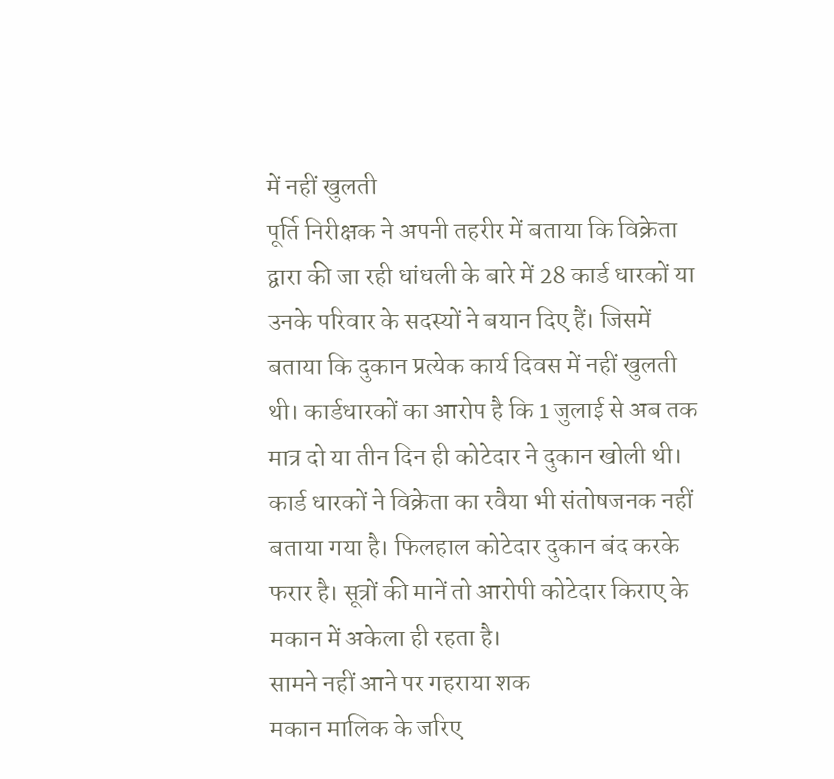में नहीं खुलती
पूर्ति निरीक्षक ने अपनी तहरीर में बताया कि विक्रेता द्वारा की जा रही धांधली के बारे में 28 कार्ड धारकों या उनके परिवार के सदस्यों ने बयान दिए हैं। जिसमें बताया कि दुकान प्रत्येक कार्य दिवस में नहीं खुलती थी। कार्डधारकों का आरोप है कि 1 जुलाई से अब तक मात्र दो या तीन दिन ही कोटेदार ने दुकान खोली थी। कार्ड धारकों ने विक्रेता का रवैया भी संतोषजनक नहीं बताया गया है। फिलहाल कोटेदार दुकान बंद करके फरार है। सूत्रों की मानें तो आरोपी कोटेदार किराए के मकान में अकेला ही रहता है।
सामने नहीं आने पर गहराया शक
मकान मालिक के जरिए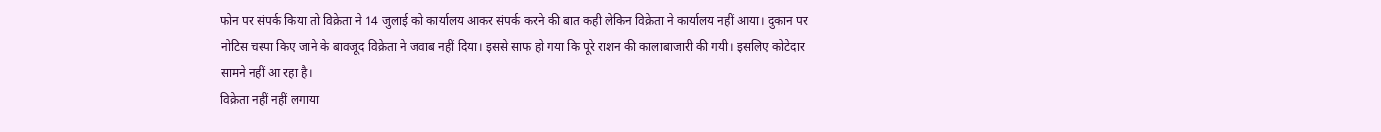फोन पर संपर्क किया तो विक्रेता ने 14 जुलाई को कार्यालय आकर संपर्क करने की बात कही लेकिन विक्रेता ने कार्यालय नहीं आया। दुकान पर नोटिस चस्पा किए जाने के बावजूद विक्रेता ने जवाब नहीं दिया। इससे साफ हो गया कि पूरे राशन की कालाबाजारी की गयी। इसलिए कोटेदार सामने नहीं आ रहा है।
विक्रेता नहीं नहीं लगाया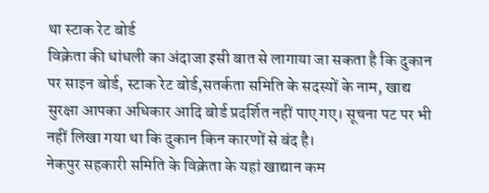था स्टाक रेट बोर्ड
विक्रेता की धांधली का अंदाजा इसी बात से लागाया जा सकता है कि दुकान पर साइन बोर्ड, स्टाक रेट बोर्ड,सतर्कता समिति के सदस्यों के नाम, खाद्य सुरक्षा आपका अधिकार आदि बोर्ड प्रदर्शित नहीं पाए गए। सूचना पट पर भी नहीं लिखा गया था कि दुकान किन कारणों से बंद है।
नेकपुर सहकारी समिति के विक्रेता के यहां खाद्यान कम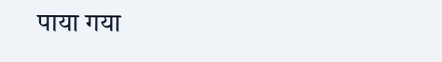पाया गया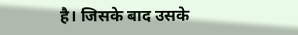है। जिसके बाद उसके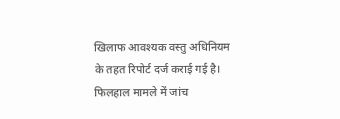खिलाफ आवश्यक वस्तु अधिनियम के तहत रिपोर्ट दर्ज कराई गई है। फिलहाल मामले में जांच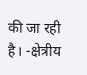की जा रही है। -क्षेत्रीय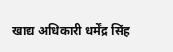खाद्य अधिकारी धर्मेंद्र सिंह